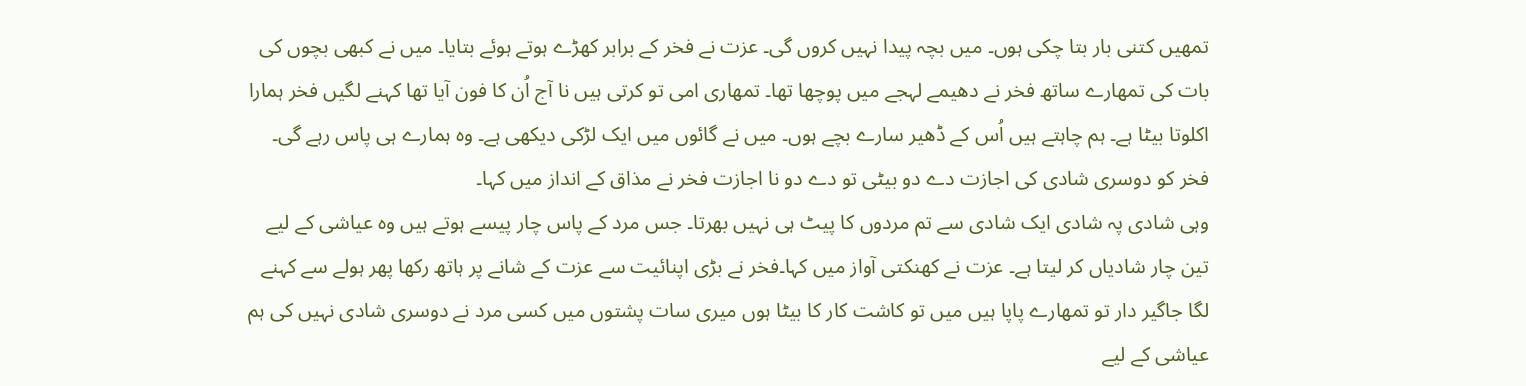تمھیں کتنی بار بتا چکی ہوں۔ میں بچہ پیدا نہیں کروں گی۔ عزت نے فخر کے برابر کھڑے ہوتے ہوئے بتایا۔ میں نے کبھی بچوں کی بات کی تمھارے ساتھ فخر نے دھیمے لہجے میں پوچھا تھا۔ تمھاری امی تو کرتی ہیں نا آج اُن کا فون آیا تھا کہنے لگیں فخر ہمارا اکلوتا بیٹا ہے۔ ہم چاہتے ہیں اُس کے ڈھیر سارے بچے ہوں۔ میں نے گائوں میں ایک لڑکی دیکھی ہے۔ وہ ہمارے ہی پاس رہے گی۔ فخر کو دوسری شادی کی اجازت دے دو بیٹی تو دے دو نا اجازت فخر نے مذاق کے انداز میں کہا۔
وہی شادی پہ شادی ایک شادی سے تم مردوں کا پیٹ ہی نہیں بھرتا۔ جس مرد کے پاس چار پیسے ہوتے ہیں وہ عیاشی کے لیے تین چار شادیاں کر لیتا ہے۔ عزت نے کھنکتی آواز میں کہا۔فخر نے بڑی اپنائیت سے عزت کے شانے پر ہاتھ رکھا پھر ہولے سے کہنے لگا جاگیر دار تو تمھارے پاپا ہیں میں تو کاشت کار کا بیٹا ہوں میری سات پشتوں میں کسی مرد نے دوسری شادی نہیں کی ہم عیاشی کے لیے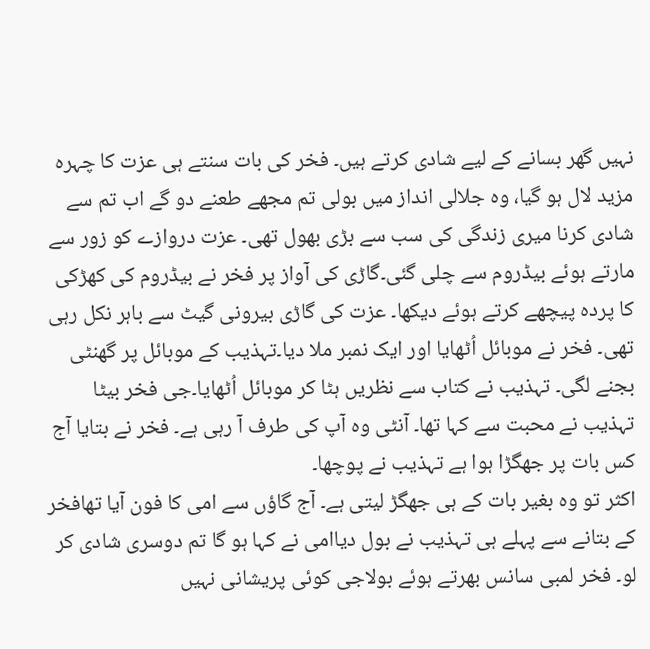نہیں گھر بسانے کے لیے شادی کرتے ہیں۔ فخر کی بات سنتے ہی عزت کا چہرہ مزید لال ہو گیا، وہ جلالی انداز میں بولی تم مجھے طعنے دو گے اب تم سے شادی کرنا میری زندگی کی سب سے بڑی بھول تھی۔ عزت دروازے کو زور سے مارتے ہوئے بیڈروم سے چلی گئی۔گاڑی کی آواز پر فخر نے بیڈروم کی کھڑکی کا پردہ پیچھے کرتے ہوئے دیکھا۔ عزت کی گاڑی بیرونی گیٹ سے باہر نکل رہی تھی۔ فخر نے موبائل اُٹھایا اور ایک نمبر ملا دیا۔تہذیب کے موبائل پر گھنٹی بجنے لگی۔ تہذیب نے کتاب سے نظریں ہٹا کر موبائل اُٹھایا۔جی فخر بیٹا تہذیب نے محبت سے کہا تھا۔ آنٹی وہ آپ کی طرف آ رہی ہے۔ فخر نے بتایا آج کس بات پر جھگڑا ہوا ہے تہذیب نے پوچھا۔
اکثر تو وہ بغیر بات کے ہی جھگڑ لیتی ہے۔ آج گاؤں سے امی کا فون آیا تھافخر کے بتانے سے پہلے ہی تہذیب نے بول دیاامی نے کہا ہو گا تم دوسری شادی کر لو۔ فخر لمبی سانس بھرتے ہوئے بولاجی کوئی پریشانی نہیں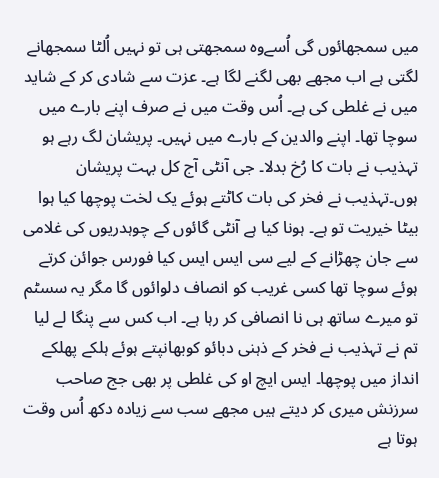میں سمجھائوں گی اُسےوہ سمجھتی ہی تو نہیں اُلٹا سمجھانے لگتی ہے اب مجھے بھی لگنے لگا ہے۔ عزت سے شادی کر کے شاید میں نے غلطی کی ہے۔ اُس وقت میں نے صرف اپنے بارے میں سوچا تھا۔ اپنے والدین کے بارے میں نہیں۔ پریشان لگ رہے ہو تہذیب نے بات کا رُخ بدلا۔ جی آنٹی آج کل بہت پریشان ہوں۔تہذیب نے فخر کی بات کاٹتے ہوئے یک لخت پوچھا کیا ہوا بیٹا خیریت تو ہے۔ ہونا کیا ہے آنٹی گائوں کے چوہدریوں کی غلامی سے جان چھڑانے کے لیے سی ایس ایس کیا فورس جوائن کرتے ہوئے سوچا تھا کسی غریب کو انصاف دلوائوں گا مگر یہ سسٹم تو میرے ساتھ ہی نا انصافی کر رہا ہے۔ اب کس سے پنگا لے لیا تم نے تہذیب نے فخر کے ذہنی دبائو کوبھانپتے ہوئے ہلکے پھلکے انداز میں پوچھا۔ ایس ایچ او کی غلطی پر بھی جج صاحب سرزنش میری کر دیتے ہیں مجھے سب سے زیادہ دکھ اُس وقت ہوتا ہے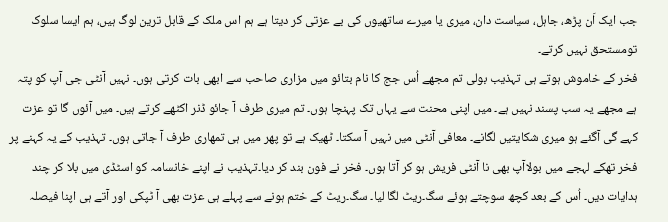جب ایک اَن پڑھ، جاہل، سیاست دان، میری یا میرے ساتھیوں کی بے عزتی کر دیتا ہے ہم اس ملک کے قابل ترین لوگ ہیں، ہم ایسا سلوک تومستحق نہیں کرتے۔
فخر کے خاموش ہوتے ہی تہذیب بولی تم مجھے اُس جج کا نام بتائو میں مزاری صاحب سے ابھی بات کرتی ہوں۔ نہیں آنٹی جی آپ کو پتہ ہے مجھے یہ سب پسند نہیں ہے۔ میں اپنی محنت سے یہاں تک پہنچا ہوں۔ تم میری طرف آ جائو ڈنر اکٹھے کرتے ہیں۔ میں آئوں گا تو عزت کہے گی آگئے ہو میری شکایتیں لگانے۔ معافی آنٹی میں نہیں آ سکتا۔ ٹھیک ہے تو پھر میں ہی تمھاری طرف آ جاتی ہوں۔ تہذیب کے یہ کہنے پر فخر تھکے لہجے میں بولاآپ بھی نا آنٹی فریش ہو کر آتا ہوں۔ فخر نے فون بند کر دیا۔تہذیب نے اپنے خانسامہ کو اسٹڈی میں بلا کر چند ہدایات دیں۔ اُس کے بعد کچھ سوچتے ہوئے سگ۔ریٹ لگا لیا۔ سگ۔ریٹ کے ختم ہونے سے پہلے ہی عزت بھی آ ٹپکی اور آتے ہی اپنا فیصلہ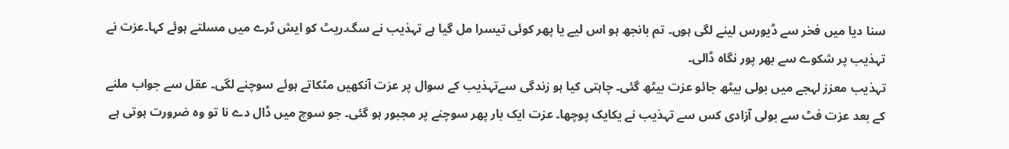سنا دیا میں فخر سے ڈیورس لینے لگی ہوں۔ تم بانجھ ہو اس لیے یا پھر کوئی تیسرا مل گیا ہے تہذیب نے سگ۔ریٹ کو ایش ٹرے میں مسلتے ہوئے کہا۔عزت نے تہذیب پر شکوے سے بھر پور نگاہ ڈالی۔
تہذیب معزز لہجے میں بولی بیٹھ جائو عزت بیٹھ گئی۔ چاہتی کیا ہو زندگی سےتہذیب کے سوال پر عزت آنکھیں مٹکاتے ہوئے سوچنے لگی۔ عقل سے جواب ملنے کے بعد عزت فٹ سے بولی آزادی کس سے تہذیب نے یکایک پوچھا۔ عزت ایک بار پھر سوچنے پر مجبور ہو گئی۔ جو سوچ میں ڈال دے نا تو وہ ضرورت ہوتی ہے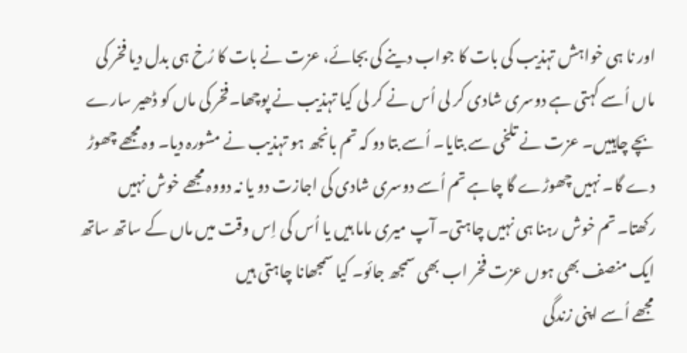اور نا ہی خواہش تہذیب کی بات کا جواب دینے کی بجائے، عزت نے بات کا رُخ ہی بدل دیا فخر کی ماں اُسے کہتی ہے دوسری شادی کر لی اُس نے کر لی کیا تہذیب نے پوچھا۔فخر کی ماں کو ڈھیر سارے بچے چاہییں۔ عزت نے تلخی سے بتایا۔ اُسے بتا دو کہ تم بانجھ ہو تہذیب نے مشورہ دیا۔ وہ مجھے چھوڑ دے گا۔ نہیں چھوڑے گا چاہے تم اُسے دوسری شادی کی اجازت دو یا نہ دووہ مجھے خوش نہیں رکھتا۔ تم خوش رہنا ہی نہیں چاہتی۔ آپ میری ماما ہیں یا اُس کی اِس وقت میں ماں کے ساتھ ساتھ ایک منصف بھی ہوں عزت فخر اب بھی سمجھ جائو۔ کیا سمجھانا چاہتی ہیں
مجھے اُسے اپنی زندگی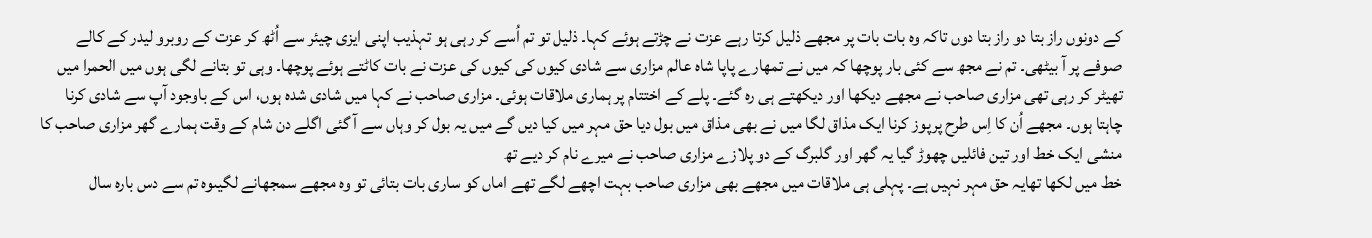کے دونوں راز بتا دو راز بتا دوں تاکہ وہ بات بات پر مجھے ذلیل کرتا رہے عزت نے چڑتے ہوئے کہا۔ ذلیل تو تم اُسے کر رہی ہو تہذیب اپنی ایزی چیئر سے اُٹھ کر عزت کے روبرو لیدر کے کالے صوفے پر آ بیٹھی۔ تم نے مجھ سے کئی بار پوچھا کہ میں نے تمھارے پاپا شاہ عالم مزاری سے شادی کیوں کی کیوں کی عزت نے بات کاٹتے ہوئے پوچھا۔ وہی تو بتانے لگی ہوں میں الحمرا میں تھیٹر کر رہی تھی مزاری صاحب نے مجھے دیکھا اور دیکھتے ہی رہ گئے۔ پلے کے اختتام پر ہماری ملاقات ہوئی۔ مزاری صاحب نے کہا میں شادی شدہ ہوں، اس کے باوجود آپ سے شادی کرنا چاہتا ہوں۔ مجھے اُن کا اِس طرح پرپوز کرنا ایک مذاق لگا میں نے بھی مذاق میں بول دیا حق مہر میں کیا دیں گے میں یہ بول کر وہاں سے آ گئی اگلے دن شام کے وقت ہمارے گھر مزاری صاحب کا منشی ایک خط اور تین فائلیں چھوڑ گیا یہ گھر اور گلبرگ کے دو پلازے مزاری صاحب نے میرے نام کر دیے تھ
خط میں لکھا تھایہ حق مہر نہیں ہے۔ پہلی ہی ملاقات میں مجھے بھی مزاری صاحب بہت اچھے لگے تھے اماں کو ساری بات بتائی تو وہ مجھے سمجھانے لگیںوہ تم سے دس بارہ سال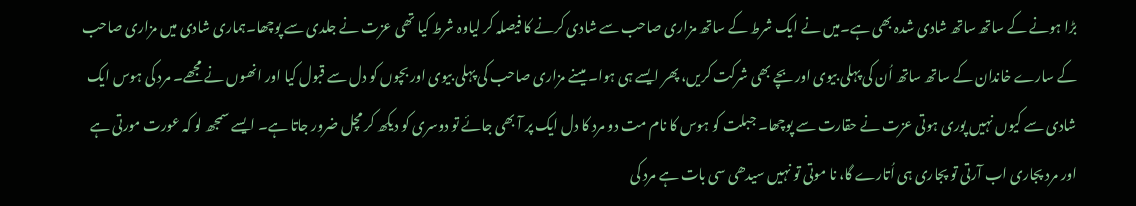بڑا ہونے کے ساتھ ساتھ شادی شدہ بھی ہے۔میں نے ایک شرط کے ساتھ مزاری صاحب سے شادی کرنے کا فیصلہ کر لیاوہ شرط کیا تھی عزت نے جلدی سے پوچھا۔ہماری شادی میں مزاری صاحب کے سارے خاندان کے ساتھ ساتھ اُن کی پہلی بیوی اور بچے بھی شرکت کریں، پھر ایسے ہی ہوا۔ میںنے مزاری صاحب کی پہلی بیوی اور بچوں کو دل سے قبول کیا اور انھوں نے مجھے۔ مرد کی ہوس ایک شادی سے کیوں نہیں پوری ہوتی عزت نے حقارت سے پوچھا۔ جبلت کو ہوس کا نام مت دو مرد کا دل ایک پر آ بھی جائے تو دوسری کو دیکھ کر مچل ضرور جاتا ہے۔ ایسے سمجھ لو کہ عورت مورتی ہے اور مرد پجاری اب آرتی تو پجاری ہی اُتارے گا، نا موتی تو نہیں سیدھی سی بات ہے مرد کی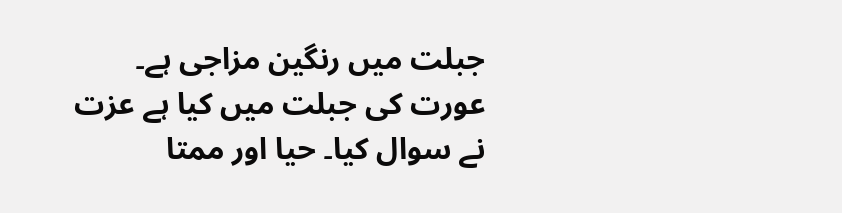جبلت میں رنگین مزاجی ہے۔
عورت کی جبلت میں کیا ہے عزت نے سوال کیا۔ حیا اور ممتا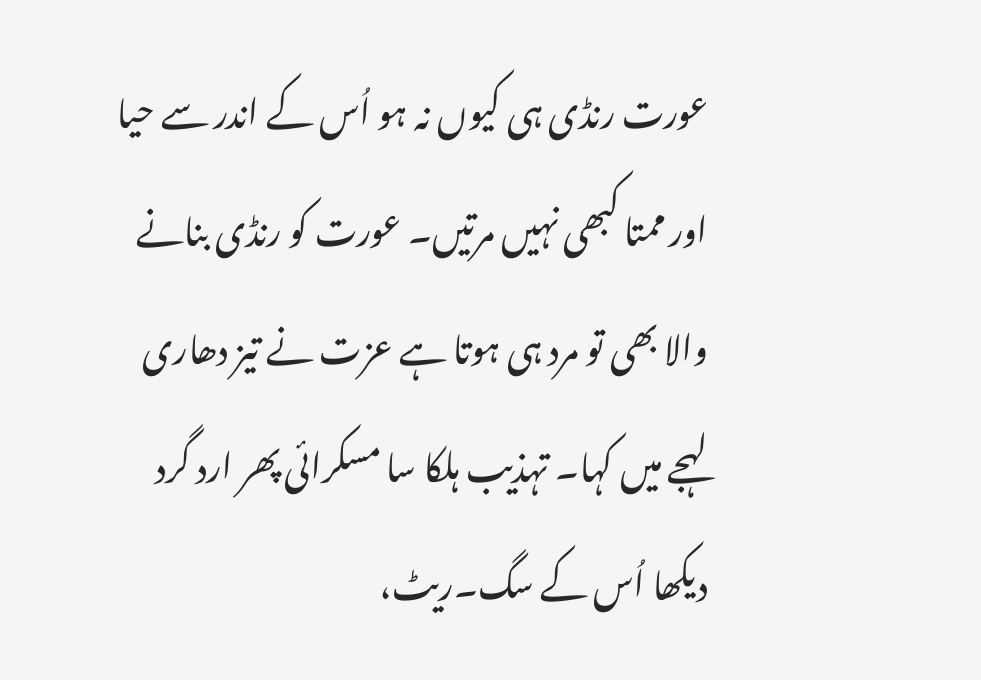عورت رنڈی ہی کیوں نہ ہو اُس کے اندر سے حیا اور ممتا کبھی نہیں مرتیں۔ عورت کو رنڈی بنانے والا بھی تو مرد ہی ہوتا ہے عزت نے تیز دھاری لہجے میں کہا۔ تہذیب ہلکا سا مسکرائی پھر ارد گرد دیکھا اُس کے سگ۔ریٹ،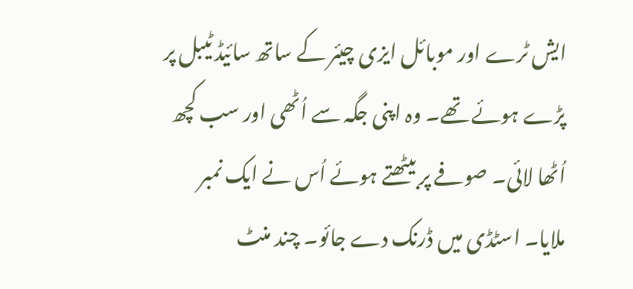ایش ٹرے اور موبائل ایزی چیئر کے ساتھ سائیڈ ٹیبل پر پڑے ہوئے تھے۔ وہ اپنی جگہ سے اُٹھی اور سب کچھ اُٹھا لائی۔ صوفے پر بیٹھتے ہوئے اُس نے ایک نمبر ملایا۔ اسٹڈی میں ڈرنک دے جائو۔ چند منٹ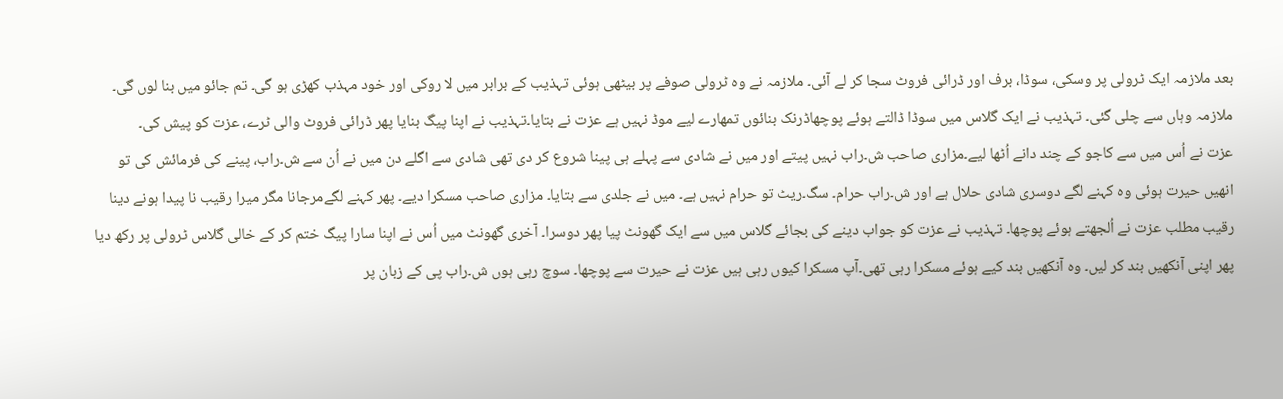بعد ملازمہ ایک ٹرولی پر وسکی، سوڈا، برف اور ڈرائی فروٹ سجا کر لے آئی۔ ملازمہ نے وہ ٹرولی صوفے پر بیٹھی ہوئی تہذیب کے برابر میں لا روکی اور خود مہذب کھڑی ہو گی۔ تم جائو میں بنا لوں گی۔ ملازمہ وہاں سے چلی گئی۔ تہذیب نے ایک گلاس میں سوڈا ڈالتے ہوئے پوچھاڈرنک بنائوں تمھارے لیے موڈ نہیں ہے عزت نے بتایا۔تہذیب نے اپنا پیگ بنایا پھر ڈرائی فروٹ والی ٹرے، عزت کو پیش کی۔
عزت نے اُس میں سے کاجو کے چند دانے اُٹھا لیے۔مزاری صاحب ش۔راب نہیں پیتے اور میں نے شادی سے پہلے ہی پینا شروع کر دی تھی شادی سے اگلے دن میں نے اُن سے ش۔راب، پینے کی فرمائش کی تو انھیں حیرت ہوئی وہ کہنے لگے دوسری شادی حلال ہے اور ش۔راب حرام۔ سگ۔ریٹ تو حرام نہیں ہے۔ میں نے جلدی سے بتایا۔ مزاری صاحب مسکرا دیے۔ پھر کہنے لگےمرجانا مگر میرا رقیب نا پیدا ہونے دینا رقیب مطلب عزت نے اُلجھتے ہوئے پوچھا۔ تہذیب نے عزت کو جواب دینے کی بجائے گلاس میں سے ایک گھونٹ پیا پھر دوسرا۔ آخری گھونٹ میں اُس نے اپنا سارا پیگ ختم کر کے خالی گلاس ٹرولی پر رکھ دیا پھر اپنی آنکھیں بند کر لیں۔ وہ آنکھیں بند کیے ہوئے مسکرا رہی تھی۔آپ مسکرا کیوں رہی ہیں عزت نے حیرت سے پوچھا۔ سوچ رہی ہوں ش۔راب پی کے زبان پر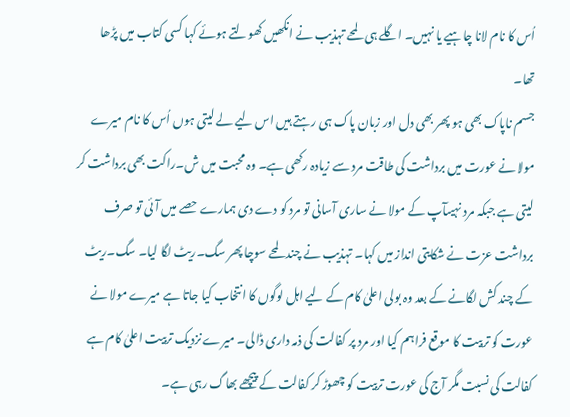اُس کا نام لانا چاہیے یا نہیں۔ اگلے ہی لمحے تہذیب نے انکھیں کھولتے ہوئے کہا کسی کتاب میں پڑھا تھا۔
جسم ناپاک بھی ہو پھر بھی دل اور زبان پاک ہی رہتے ہیں اس لیے لے لیتی ہوں اُس کا نام میرے مولا نے عورت میں برداشت کی طاقت مرد سے زیادہ رکھی ہے۔ وہ محبت میں ش۔راکت بھی برداشت کر لیتی ہے جبکہ مرد نہیںآپ کے مولا نے ساری آسانی تو مرد کو دے دی ہمارے حصے میں آئی تو صرف برداشت عزت نے شکایتی انداز میں کہا۔ تہذیب نے چند لمحے سوچا پھر سگ۔ریٹ لگا لیا۔ سگ۔ریٹ کے چند کش لگانے کے بعد وہ بولی اعلیٰ کام کے لیے اہل لوگوں کا انتخاب کیا جاتا ہے میرے مولا نے عورت کو تربیت کا موقع فراہم کیا اور مرد پر کفالت کی ذمہ داری ڈالی۔ میرے نزدیک تربیت اعلیٰ کام ہے کفالت کی نسبت مگر آج کی عورت تربیت کو چھوڑ کر کفالت کے پیچھے بھاگ رہی ہے۔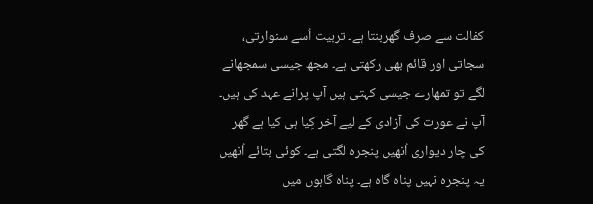کفالت سے صرف گھربنتا ہے۔ تربیت اُسے سنوارتی، سجاتی اور قائم بھی رکھتی ہے۔ مجھ جیسی سمجھانے لگے تو تمھارے جیسی کہتی ہیں آپ پرانے عہد کی ہیں۔
آپ نے عورت کی آزادی کے لیے آخر کِیا ہی کیا ہے گھر کی چار دیواری اُنھیں پنجرہ لگتی ہے۔ کوئی بتائے اُنھیں یہ پنجرہ نہیں پناہ گاہ ہے۔ پناہ گاہوں میں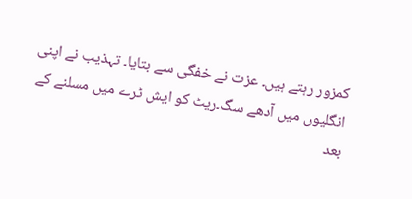کمزور رہتے ہیں۔ عزت نے خفگی سے بتایا۔ تہذیب نے اپنی انگلیوں میں آدھے سگ۔ریٹ کو ایش ٹرے میں مسلنے کے بعد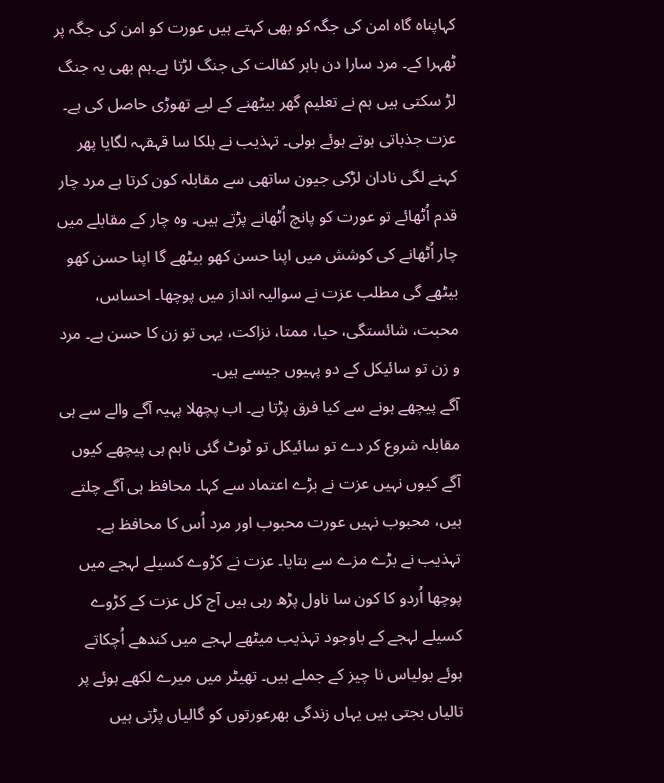کہاپناہ گاہ امن کی جگہ کو بھی کہتے ہیں عورت کو امن کی جگہ پر ٹھہرا کے۔ مرد سارا دن باہر کفالت کی جنگ لڑتا ہے۔ہم بھی یہ جنگ لڑ سکتی ہیں ہم نے تعلیم گھر بیٹھنے کے لیے تھوڑی حاصل کی ہے۔ عزت جذباتی ہوتے ہوئے بولی۔ تہذیب نے ہلکا سا قہقہہ لگایا پھر کہنے لگی نادان لڑکی جیون ساتھی سے مقابلہ کون کرتا ہے مرد چار قدم اُٹھائے تو عورت کو پانچ اُٹھانے پڑتے ہیں۔ وہ چار کے مقابلے میں چار اُٹھانے کی کوشش میں اپنا حسن کھو بیٹھے گا اپنا حسن کھو بیٹھے گی مطلب عزت نے سوالیہ انداز میں پوچھا۔ احساس، محبت، شائستگی، حیا، ممتا، نزاکت، یہی تو زن کا حسن ہے۔ مرد و زن تو سائیکل کے دو پہیوں جیسے ہیں۔
آگے پیچھے ہونے سے کیا فرق پڑتا ہے۔ اب پچھلا پہیہ آگے والے سے ہی مقابلہ شروع کر دے تو سائیکل تو ٹوٹ گئی ناہم ہی پیچھے کیوں آگے کیوں نہیں عزت نے بڑے اعتماد سے کہا۔ محافظ ہی آگے چلتے ہیں، محبوب نہیں عورت محبوب اور مرد اُس کا محافظ ہے۔ تہذیب نے بڑے مزے سے بتایا۔ عزت نے کڑوے کسیلے لہجے میں پوچھا اُردو کا کون سا ناول پڑھ رہی ہیں آج کل عزت کے کڑوے کسیلے لہجے کے باوجود تہذیب میٹھے لہجے میں کندھے اُچکاتے ہوئے بولیاس نا چیز کے جملے ہیں۔ تھیٹر میں میرے لکھے ہوئے پر تالیاں بجتی ہیں یہاں زندگی بھرعورتوں کو گالیاں پڑتی ہیں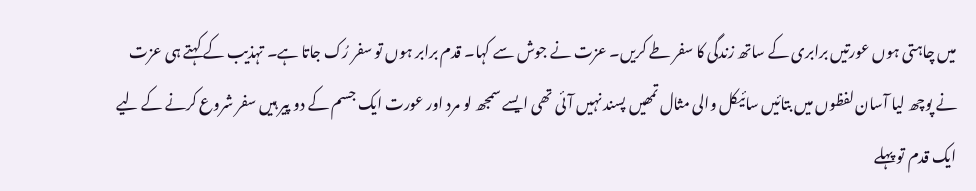میں چاہتی ہوں عورتیں برابری کے ساتھ زندگی کا سفر طے کریں۔ عزت نے جوش سے کہا۔ قدم برابر ہوں تو سفر رُک جاتا ہے۔ تہذیب کے کہتے ہی عزت نے پوچھ لیا آسان لفظوں میں بتائیں سائیکل والی مثال تمھیں پسند نہیں آئی تھی ایسے سمجھ لو مرد اور عورت ایک جسم کے دو پیر ہیں سفر شروع کرنے کے لیے ایک قدم تو پہلے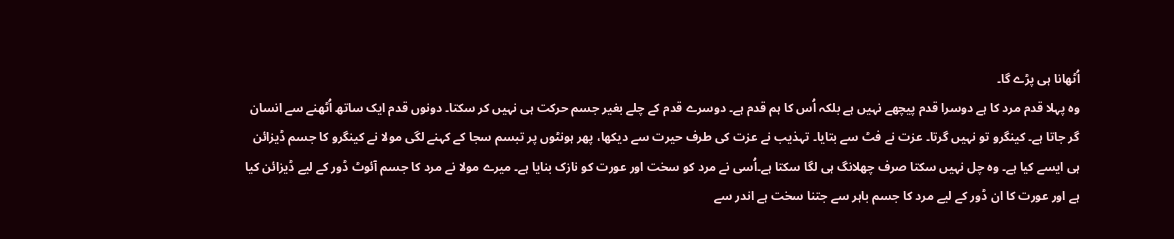اُٹھانا ہی پڑے گا۔
وہ پہلا قدم مرد کا ہے دوسرا قدم پیچھے نہیں ہے بلکہ اُس کا ہم قدم ہے۔ دوسرے قدم کے چلے بغیر جسم حرکت ہی نہیں کر سکتا۔ دونوں قدم ایک ساتھ اُٹھنے سے انسان گر جاتا ہے۔ کینگرو تو نہیں گرتا۔ عزت نے فٹ سے بتایا۔ تہذیب نے عزت کی طرف حیرت سے دیکھا، پھر ہونٹوں پر تبسم سجا کے کہنے لگی مولا نے کینگرو کا جسم ڈیزائن ہی ایسے کیا ہے۔ وہ چل نہیں سکتا صرف چھلانگ ہی لگا سکتا ہے۔اُسی نے مرد کو سخت اور عورت کو نازک بنایا ہے۔ میرے مولا نے مرد کا جسم آئوٹ ڈور کے لیے ڈیزائن کیا ہے اور عورت کا ان ڈور کے لیے مرد کا جسم باہر سے جتنا سخت ہے اندر سے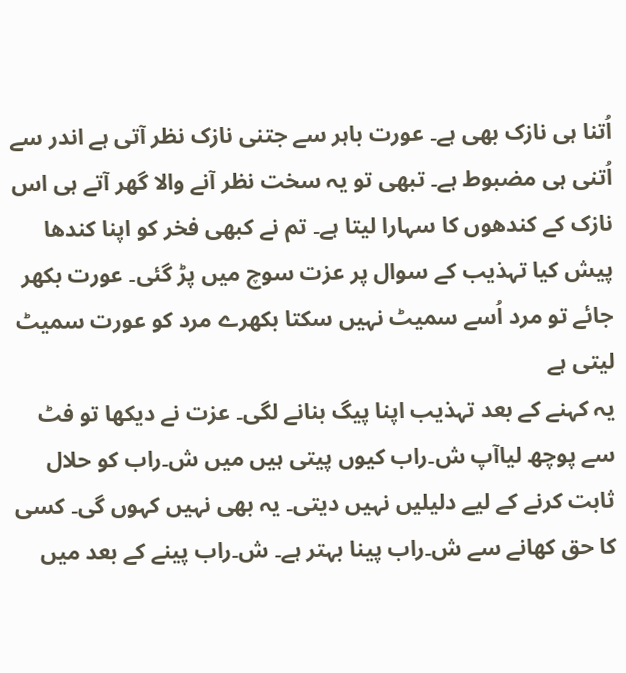اُتنا ہی نازک بھی ہے۔ عورت باہر سے جتنی نازک نظر آتی ہے اندر سے اُتنی ہی مضبوط ہے۔ تبھی تو یہ سخت نظر آنے والا گھر آتے ہی اس نازک کے کندھوں کا سہارا لیتا ہے۔ تم نے کبھی فخر کو اپنا کندھا پیش کیا تہذیب کے سوال پر عزت سوچ میں پڑ گئی۔ عورت بکھر جائے تو مرد اُسے سمیٹ نہیں سکتا بکھرے مرد کو عورت سمیٹ لیتی ہے
یہ کہنے کے بعد تہذیب اپنا پیگ بنانے لگی۔ عزت نے دیکھا تو فٹ سے پوچھ لیاآپ ش۔راب کیوں پیتی ہیں میں ش۔راب کو حلال ثابت کرنے کے لیے دلیلیں نہیں دیتی۔ یہ بھی نہیں کہوں گی۔ کسی کا حق کھانے سے ش۔راب پینا بہتر ہے۔ ش۔راب پینے کے بعد میں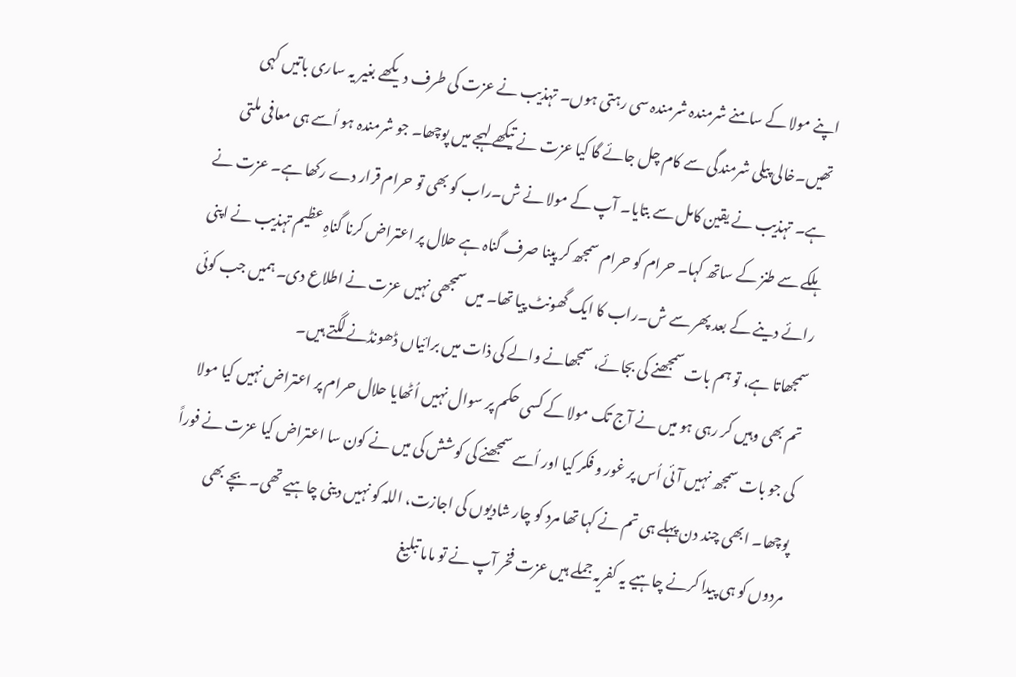اپنے مولا کے سامنے شرمندہ شرمندہ سی رہتی ہوں۔ تہذیب نے عزت کی طرف دیکھے بغیر یہ ساری باتیں کہی تھیں۔خالی پیلی شرمندگی سے کام چل جائے گا کیا عزت نے تیکھے لہجے میں پوچھا۔ جو شرمندہ ہو اُسے ہی معافی ملتی ہے۔ تہذیب نے یقین کامل سے بتایا۔ آپ کے مولا نے ش۔راب کو بھی تو حرام قرار دے رکھا ہے۔ عزت نے ہلکے سے طنز کے ساتھ کہا۔ حرام کو حرام سمجھ کر پینا صرف گناہ ہے حلال پر اعتراض کرنا گناہِ عظیم تہذیب نے اپنی رائے دینے کے بعد پھر سے ش۔راب کا ایک گھونٹ پیا تھا۔ میں سمجھی نہیں عزت نے اطلاع دی۔ ہمیں جب کوئی سمجھاتا ہے، تو ہم بات سمجھنے کی بجائے، سمجھانے والے کی ذات میں برائیاں ڈھونڈنے لگتے ہیں۔
تم بھی وہیں کر رہی ہو میں نے آج تک مولا کے کسی حکم پر سوال نہیں اُٹھایا حلال حرام پر اعتراض نہیں کیا مولا کی جو بات سمجھ نہیں آئی اُس پر غور و فکر کیا اور اُسے سمجھنے کی کوشش کی میں نے کون سا اعتراض کیا عزت نے فوراً پوچھا۔ ابھی چند دن پہلے ہی تم نے کہا تھا مرد کو چار شادیوں کی اجازت، اللہ کو نہیں دینی چاہیے تھی۔ بچے بھی مردوں کو ہی پیدا کرنے چاہیے یہ کفریہ جملے ہیں عزت فخر آپ نے تو ماما تبلیغ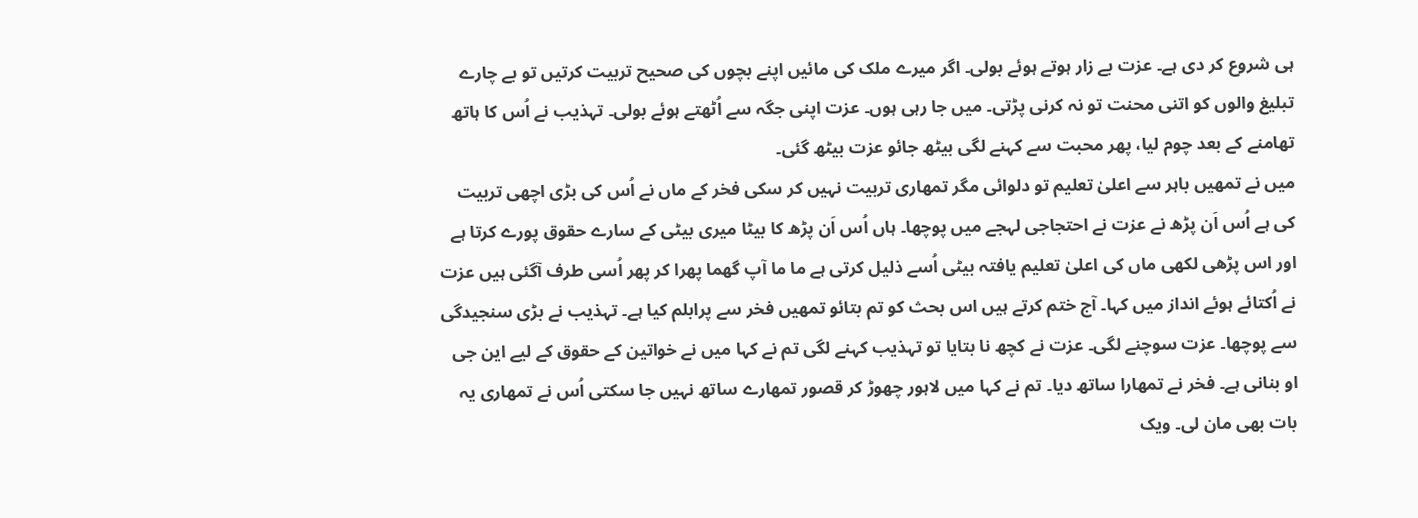ہی شروع کر دی ہے۔ عزت بے زار ہوتے ہوئے بولی۔ اگر میرے ملک کی مائیں اپنے بچوں کی صحیح تربیت کرتیں تو بے چارے تبلیغ والوں کو اتنی محنت تو نہ کرنی پڑتی۔ میں جا رہی ہوں۔ عزت اپنی جگہ سے اُٹھتے ہوئے بولی۔ تہذیب نے اُس کا ہاتھ تھامنے کے بعد چوم لیا، پھر محبت سے کہنے لگی بیٹھ جائو عزت بیٹھ گئی۔
میں نے تمھیں باہر سے اعلیٰ تعلیم تو دلوائی مگر تمھاری تربیت نہیں کر سکی فخر کے ماں نے اُس کی بڑی اچھی تربیت کی ہے اُس اَن پڑھ نے عزت نے احتجاجی لہجے میں پوچھا۔ ہاں اُس اَن پڑھ کا بیٹا میری بیٹی کے سارے حقوق پورے کرتا ہے اور اس پڑھی لکھی ماں کی اعلیٰ تعلیم یافتہ بیٹی اُسے ذلیل کرتی ہے ما ما آپ گھما پھرا کر پھر اُسی طرف آگئی ہیں عزت نے اُکتائے ہوئے انداز میں کہا۔ آج ختم کرتے ہیں اس بحث کو تم بتائو تمھیں فخر سے پرابلم کیا ہے۔ تہذیب نے بڑی سنجیدگی سے پوچھا۔ عزت سوچنے لگی۔ عزت نے کچھ نا بتایا تو تہذیب کہنے لگی تم نے کہا میں نے خواتین کے حقوق کے لیے این جی او بنانی ہے۔ فخر نے تمھارا ساتھ دیا۔ تم نے کہا میں لاہور چھوڑ کر قصور تمھارے ساتھ نہیں جا سکتی اُس نے تمھاری یہ بات بھی مان لی۔ ویک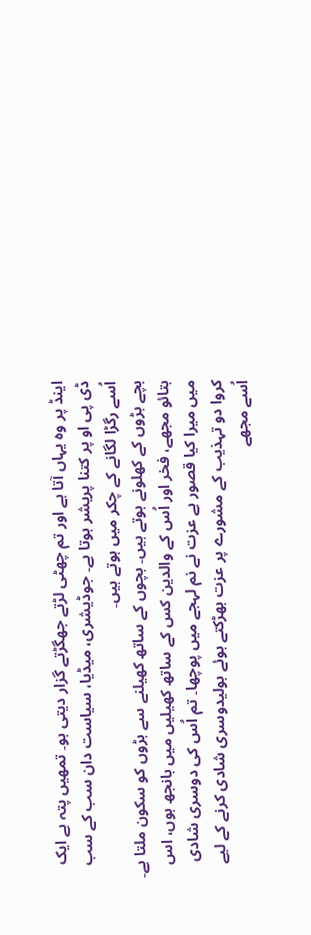اینڈ پر وہ یہاں آتا ہے اور تم چھٹی لڑتے جھگڑتے گزار دیتی ہو۔ تمھیں پتہ ہے ایک ڈی پی او پر کتنا پریشر ہوتا ہے۔ جوڈیشری، میڈیا، سیاست دان سب کے سب اُسے رگڑا لگانے کے چکر میں ہوتے ہیں۔
بچے بڑوں کے کھلونے ہوتے ہیں۔ بچوں کے ساتھ کھیلنے سے بڑوں کو سکون ملتا ہے۔ بتائو مجھے، فخر اور اُس کے والدین کس کے ساتھ کھیلیں میں بانجھ ہوں، اس میں میرا کیا قصور ہے عزت نے نم لہجے میں پوچھا۔ تم اُس کی دوسری شادی کروا دو تہذیب کے مشورے پر عزت بھڑکتے ہوئے بولیدوسری شادی کرنے کے لیے اُسے مجھے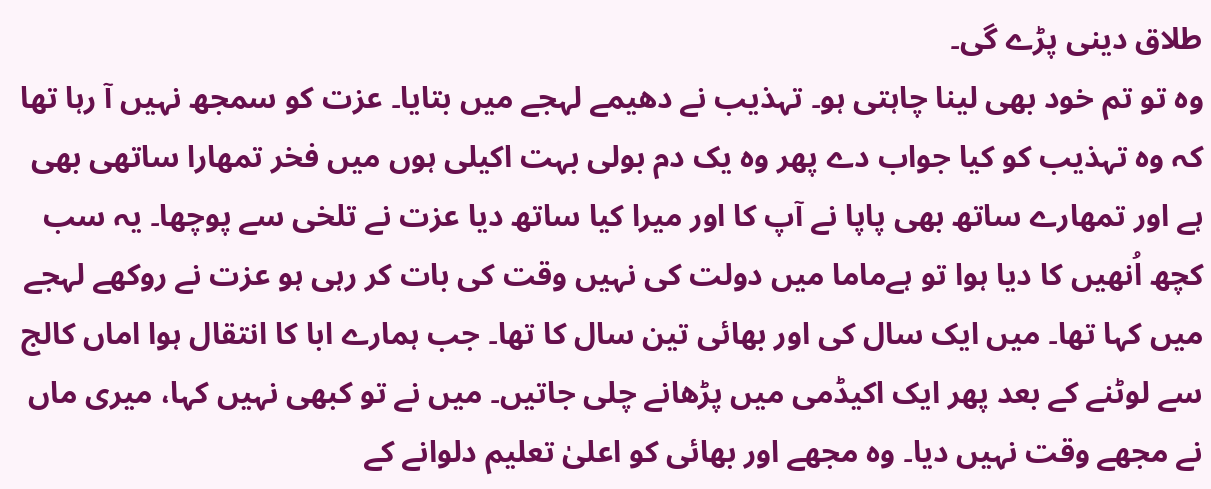طلاق دینی پڑے گی۔
وہ تو تم خود بھی لینا چاہتی ہو۔ تہذیب نے دھیمے لہجے میں بتایا۔ عزت کو سمجھ نہیں آ رہا تھا کہ وہ تہذیب کو کیا جواب دے پھر وہ یک دم بولی بہت اکیلی ہوں میں فخر تمھارا ساتھی بھی ہے اور تمھارے ساتھ بھی پاپا نے آپ کا اور میرا کیا ساتھ دیا عزت نے تلخی سے پوچھا۔ یہ سب کچھ اُنھیں کا دیا ہوا تو ہےماما میں دولت کی نہیں وقت کی بات کر رہی ہو عزت نے روکھے لہجے میں کہا تھا۔ میں ایک سال کی اور بھائی تین سال کا تھا۔ جب ہمارے ابا کا انتقال ہوا اماں کالج سے لوٹنے کے بعد پھر ایک اکیڈمی میں پڑھانے چلی جاتیں۔ میں نے تو کبھی نہیں کہا، میری ماں نے مجھے وقت نہیں دیا۔ وہ مجھے اور بھائی کو اعلیٰ تعلیم دلوانے کے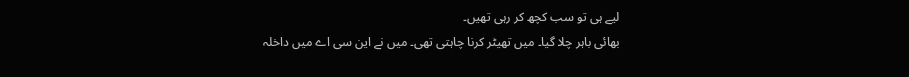لیے ہی تو سب کچھ کر رہی تھیں۔
بھائی باہر چلا گیا۔ میں تھیٹر کرنا چاہتی تھی۔ میں نے این سی اے میں داخلہ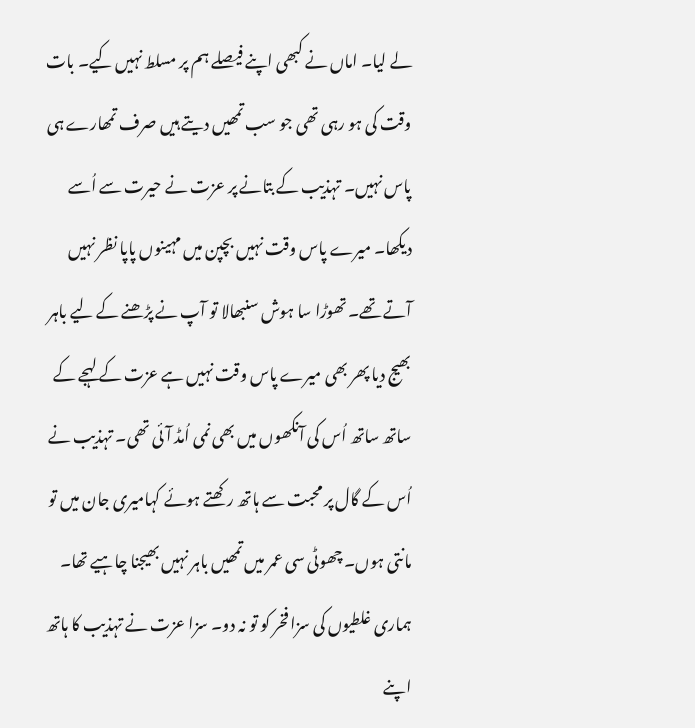لے لیا۔ اماں نے کبھی اپنے فیصلے ہم پر مسلط نہیں کیے۔ بات وقت کی ہو رہی تھی جو سب تمھیں دیتے ہیں صرف تمھارے ہی پاس نہیں۔ تہذیب کے بتانے پر عزت نے حیرت سے اُسے دیکھا۔ میرے پاس وقت نہیں بچپن میں مہینوں پاپا نظر نہیں آتے تھے۔ تھوڑا سا ہوش سنبھالا تو آپ نے پڑھنے کے لیے باہر بھیج دیا پھر بھی میرے پاس وقت نہیں ہے عزت کے لہجے کے ساتھ ساتھ اُس کی آنکھوں میں بھی نمی اُمڈ آئی تھی۔ تہذیب نے اُس کے گال پر محبت سے ہاتھ رکھتے ہوئے کہامیری جان میں تو مانتی ہوں۔ چھوٹی سی عمر میں تمھیں باہر نہیں بھیجنا چاہیے تھا۔ ہماری غلطیوں کی سزا فخر کو تو نہ دو۔ سزا عزت نے تہذیب کا ہاتھ اپنے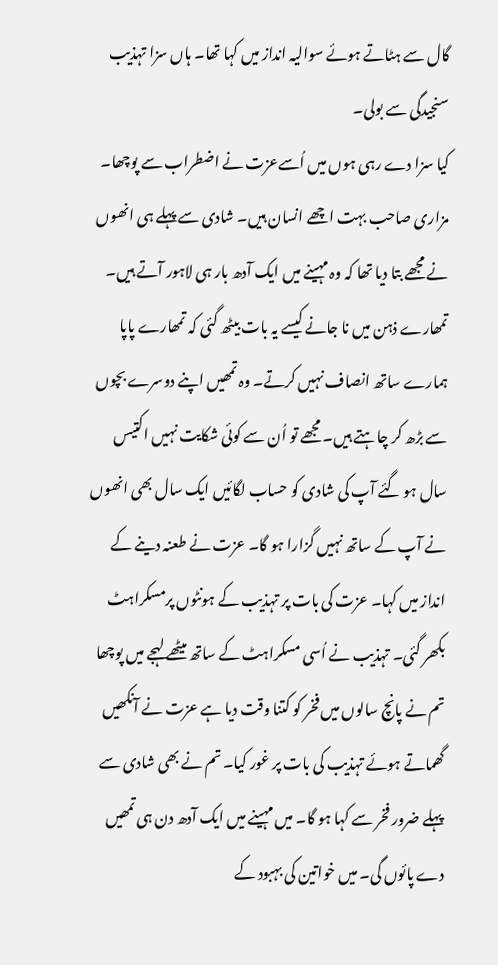گال سے ہٹاتے ہوئے سوالیہ انداز میں کہا تھا۔ ہاں سزا تہذیب سنجیدگی سے بولی۔
کیا سزا دے رہی ہوں میں اُسےعزت نے اضطراب سے پوچھا۔ مزاری صاحب بہت اچھے انسان ہیں۔ شادی سے پہلے ہی انھوں نے مجھے بتا دیا تھا کہ وہ مہینے میں ایک آدھ بار ہی لاہور آتے ہیں۔ تمھارے ذہن میں نا جانے کیسے یہ بات بیٹھ گئی کہ تمھارے پاپا ہمارے ساتھ انصاف نہیں کرتے۔ وہ تمھیں اپنے دوسرے بچوں سے بڑھ کر چاہتے ہیں۔ مجھے تو اُن سے کوئی شکایت نہیں اکتیس سال ہو گئے آپ کی شادی کو حساب لگائیں ایک سال بھی انھوں نے آپ کے ساتھ نہیں گزارا ہو گا۔ عزت نے طعنہ دینے کے انداز میں کہا۔ عزت کی بات پر تہذیب کے ہونٹوں پرمسکراہٹ بکھر گئی۔ تہذیب نے اُسی مسکراہٹ کے ساتھ میٹھے لہجے میں پوچھا تم نے پانچ سالوں میں فخر کو کتنا وقت دیا ہے عزت نے آنکھیں گھماتے ہوئے تہذیب کی بات پر غور کیا۔ تم نے بھی شادی سے پہلے ضرور فخر سے کہا ہو گا۔ میں مہینے میں ایک آدھ دن ہی تمھیں دے پائوں گی۔ میں خواتین کی بہبود کے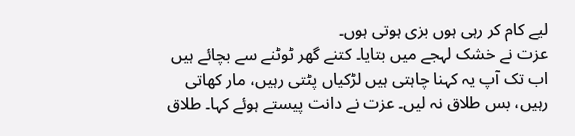لیے کام کر رہی ہوں بزی ہوتی ہوں۔
عزت نے خشک لہجے میں بتایا۔ کتنے گھر ٹوٹنے سے بچائے ہیں اب تک آپ یہ کہنا چاہتی ہیں لڑکیاں پٹتی رہیں، مار کھاتی رہیں، بس طلاق نہ لیں۔ عزت نے دانت پیستے ہوئے کہا۔ طلاق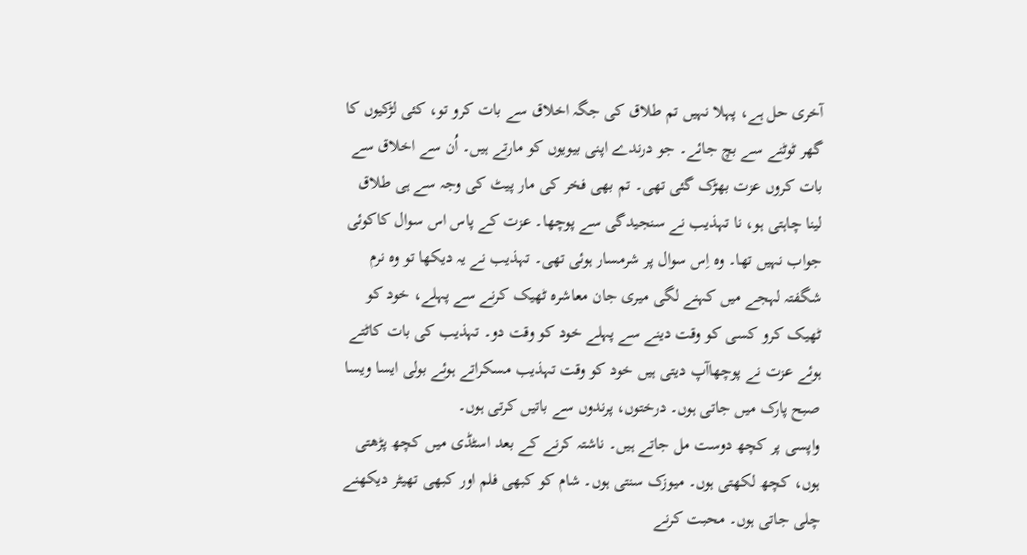آخری حل ہے، پہلا نہیں تم طلاق کی جگہ اخلاق سے بات کرو تو، کئی لڑکیوں کا گھر ٹوٹنے سے بچ جائے۔ جو درندے اپنی بیویوں کو مارتے ہیں۔ اُن سے اخلاق سے بات کروں عزت بھڑک گئی تھی۔ تم بھی فخر کی مار پیٹ کی وجہ سے ہی طلاق لینا چاہتی ہو، نا تہذیب نے سنجیدگی سے پوچھا۔ عزت کے پاس اس سوال کاکوئی جواب نہیں تھا۔ وہ اِس سوال پر شرمسار ہوئی تھی۔ تہذیب نے یہ دیکھا تو وہ نرم شگفتہ لہجے میں کہنے لگی میری جان معاشرہ ٹھیک کرنے سے پہلے، خود کو ٹھیک کرو کسی کو وقت دینے سے پہلے خود کو وقت دو۔ تہذیب کی بات کاٹتے ہوئے عزت نے پوچھاآپ دیتی ہیں خود کو وقت تہذیب مسکراتے ہوئے بولی ایسا ویسا صبح پارک میں جاتی ہوں۔ درختوں، پرندوں سے باتیں کرتی ہوں۔
واپسی پر کچھ دوست مل جاتے ہیں۔ ناشتہ کرنے کے بعد اسٹڈی میں کچھ پڑھتی ہوں، کچھ لکھتی ہوں۔ میوزک سنتی ہوں۔ شام کو کبھی فلم اور کبھی تھیٹر دیکھنے چلی جاتی ہوں۔ محبت کرنے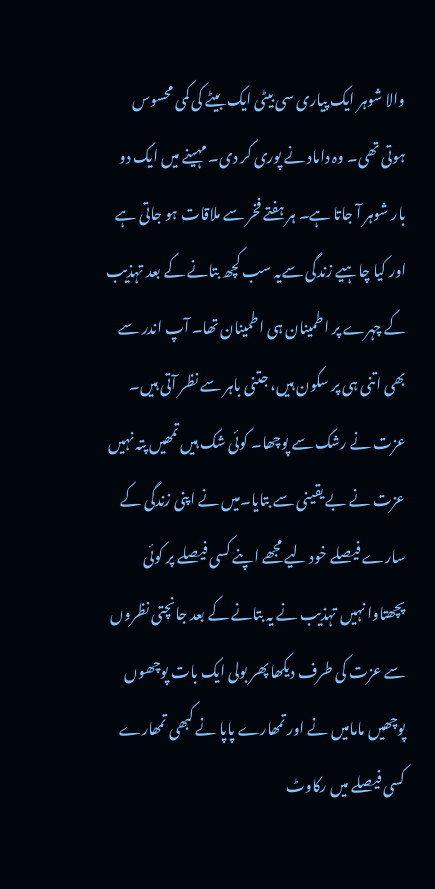والا شوہر ایک پیاری سی بیٹی ایک بیٹے کی کمی محسوس ہوتی تھی۔ وہ داماد نے پوری کر دی۔ مہینے میں ایک دو بار شوہر آ جاتا ہے۔ ہر ہفتے فخر سے ملاقات ہو جاتی ہے اور کیا چاہیے زندگی سےیہ سب کچھ بتانے کے بعد تہذیب کے چہرے پر اطمینان ہی اطمینان تھا۔ آپ اندر سے بھی اتنی ہی پر سکون ہیں، جتنی باہر سے نظر آتی ہیں۔ عزت نے رشک سے پوچھا۔ کوئی شک ہیں تمھیں پتہ نہیں عزت نے بے یقینی سے بتایا۔میں نے اپنی زندگی کے سارے فیصلے خود لیے مجھے اپنے کسی فیصلے پر کوئی پچھتاوا نہیں تہذیب نے یہ بتانے کے بعد جانچتی نظروں سے عزت کی طرف دیکھا پھر بولی ایک بات پوچھوں پوچھیں مامامیں نے اور تمھارے پاپا نے کبھی تمھارے کسی فیصلے میں رکاوٹ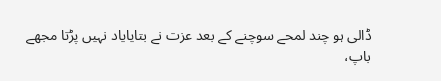ڈالی ہو چند لمحے سوچنے کے بعد عزت نے بتایایاد نہیں پڑتا مجھے باپ،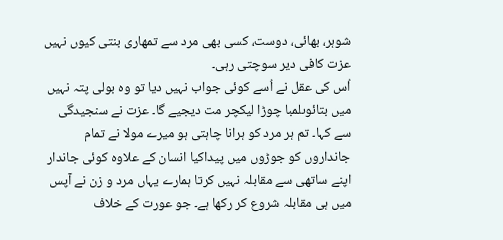شوہر، بھائی، دوست، کسی بھی مرد سے تمھاری بنتی کیوں نہیں عزت کافی دیر سوچتی رہی۔
اُس کی عقل نے اُسے کوئی جواب نہیں دیا تو وہ بولی پتہ نہیں میں بتائوںلمبا چوڑا لیکچر مت دیجیے گا۔ عزت نے سنجیدگی سے کہا۔ تم ہر مرد کو ہرانا چاہتی ہو میرے مولا نے تمام جانداروں کو جوڑوں میں پیداکیا انسان کے علاوہ کوئی جاندار اپنے ساتھی سے مقابلہ نہیں کرتا ہمارے یہاں مرد و زن نے آپس میں ہی مقابلہ شروع کر رکھا ہے۔ جو عورت کے خلاف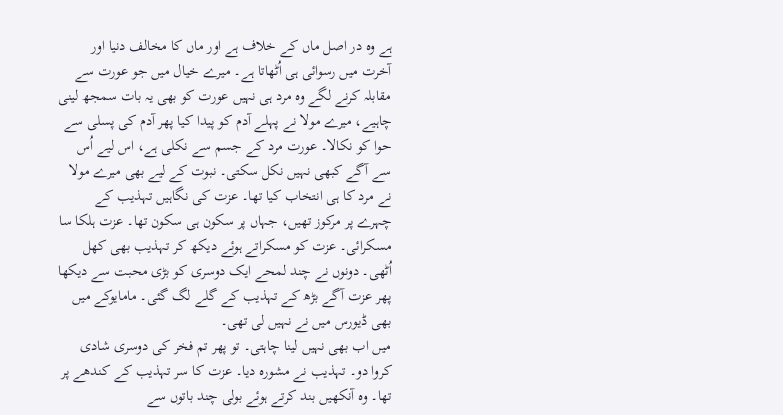ہے وہ در اصل ماں کے خلاف ہے اور ماں کا مخالف دنیا اور آخرت میں رسوائی ہی اُٹھاتا ہے۔ میرے خیال میں جو عورت سے مقابلہ کرنے لگے وہ مرد ہی نہیں عورت کو بھی یہ بات سمجھ لینی چاہیے، میرے مولا نے پہلے آدم کو پیدا کیا پھر آدم کی پسلی سے حوا کو نکالا۔ عورت مرد کے جسم سے نکلی ہے، اس لیے اُس سے آگے کبھی نہیں نکل سکتی۔ نبوت کے لیے بھی میرے مولا نے مرد کا ہی انتخاب کیا تھا۔ عزت کی نگاہیں تہذیب کے چہرے پر مرکوز تھیں، جہاں پر سکون ہی سکون تھا۔ عزت ہلکا سا مسکرائی۔ عزت کو مسکراتے ہوئے دیکھ کر تہذیب بھی کھل اُٹھی۔ دونوں نے چند لمحے ایک دوسری کو بڑی محبت سے دیکھا پھر عزت آگے بڑھ کے تہذیب کے گلے لگ گئی۔ مامایوکے میں بھی ڈیورس میں نے نہیں لی تھی۔
میں اب بھی نہیں لینا چاہتی۔ تو پھر تم فخر کی دوسری شادی کروا دو۔ تہذیب نے مشورہ دیا۔ عزت کا سر تہذیب کے کندھے پر تھا۔ وہ آنکھیں بند کرتے ہوئے بولی چند باتوں سے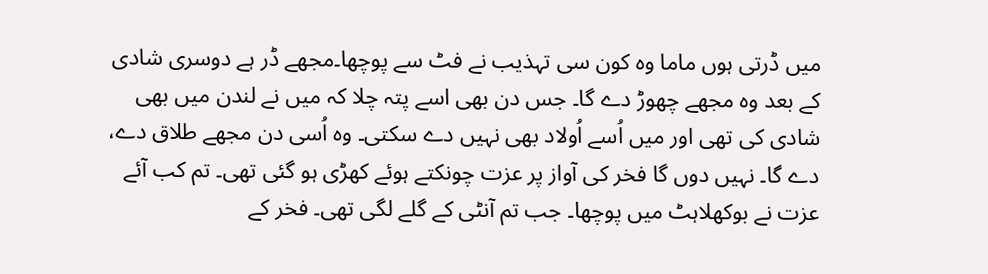میں ڈرتی ہوں ماما وہ کون سی تہذیب نے فٹ سے پوچھا۔مجھے ڈر ہے دوسری شادی کے بعد وہ مجھے چھوڑ دے گا۔ جس دن بھی اسے پتہ چلا کہ میں نے لندن میں بھی شادی کی تھی اور میں اُسے اُولاد بھی نہیں دے سکتی۔ وہ اُسی دن مجھے طلاق دے، دے گا۔ نہیں دوں گا فخر کی آواز پر عزت چونکتے ہوئے کھڑی ہو گئی تھی۔ تم کب آئے عزت نے بوکھلاہٹ میں پوچھا۔ جب تم آنٹی کے گلے لگی تھی۔ فخر کے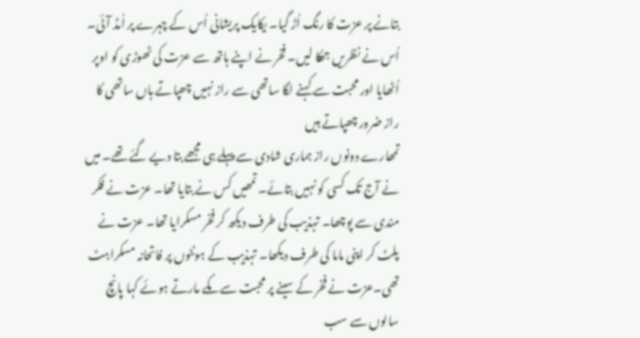بتانے پر عزت کا رنگ اُڑ گیا۔ یکایک پریشانی اُس کے چہرے پر اُمڈ آئی۔ اُس نے نظریں جھکا لیں۔ فخر نے اپنے ہاتھ سے عزت کی ٹھوڑی کو اوپر اُٹھایا اور محبت سے کہنے لگا ساتھی سے راز نہیں چھپاتے ہاں ساتھی کا راز ضرور چھپاتے ہیں
تمھارے دونوں راز ہماری شادی سے پہلے ہی مجھے بتا دیے گئے تھے۔ میں نے آج تک کسی کو نہیں بتائے۔ تمھیں کس نے بتایا تھا۔ عزت نے فکر مندی سے پوچھا۔ تہذیب کی طرف دیکھ کر فخر مسکرایا تھا۔ عزت نے پلٹ کر اپنی ماما کی طرف دیکھا۔ تہذیب کے ہونٹوں پر فاتحانہ مسکراہٹ تھی۔عزت نے فخر کے سینے پر محبت سے مکے مارتے ہوئے کہا پانچ سالوں سے سب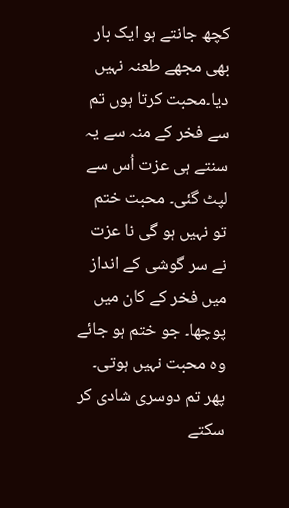کچھ جانتے ہو ایک بار بھی مجھے طعنہ نہیں دیا۔محبت کرتا ہوں تم سے فخر کے منہ سے یہ سنتے ہی عزت اُس سے لپٹ گئی۔ محبت ختم تو نہیں ہو گی نا عزت نے سر گوشی کے انداز میں فخر کے کان میں پوچھا۔ جو ختم ہو جائے وہ محبت نہیں ہوتی۔ پھر تم دوسری شادی کر سکتے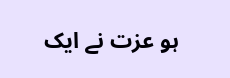ہو عزت نے ایک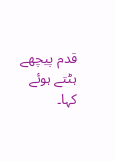قدم پیچھے ہٹتے ہوئے کہا۔